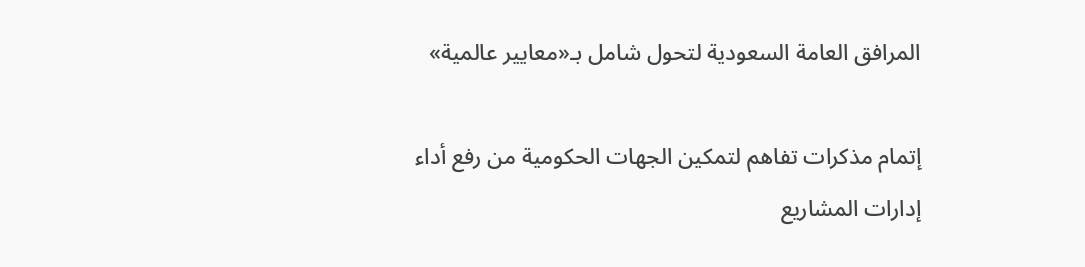المرافق العامة السعودية لتحول شامل بـ«معايير عالمية»

إتمام مذكرات تفاهم لتمكين الجهات الحكومية من رفع أداء إدارات المشاريع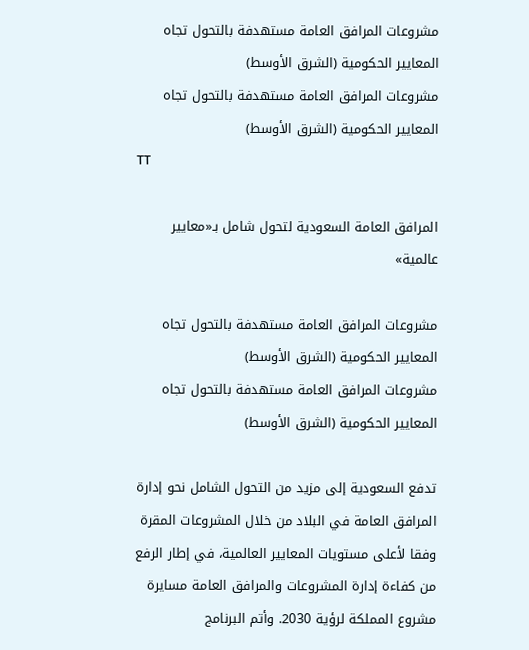مشروعات المرافق العامة مستهدفة بالتحول تجاه المعايير الحكومية (الشرق الأوسط)
مشروعات المرافق العامة مستهدفة بالتحول تجاه المعايير الحكومية (الشرق الأوسط)
TT

المرافق العامة السعودية لتحول شامل بـ«معايير عالمية»

مشروعات المرافق العامة مستهدفة بالتحول تجاه المعايير الحكومية (الشرق الأوسط)
مشروعات المرافق العامة مستهدفة بالتحول تجاه المعايير الحكومية (الشرق الأوسط)

تدفع السعودية إلى مزيد من التحول الشامل نحو إدارة المرافق العامة في البلاد من خلال المشروعات المقرة وفقا لأعلى مستويات المعايير العالمية، في إطار الرفع من كفاءة إدارة المشروعات والمرافق العامة مسايرة مشروع المملكة لرؤية 2030. وأتم البرنامج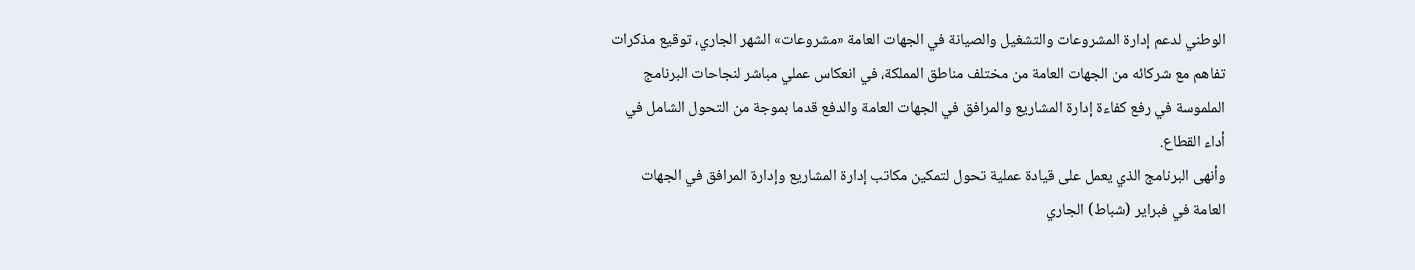الوطني لدعم إدارة المشروعات والتشغيل والصيانة في الجهات العامة «مشروعات» الشهر الجاري، توقيع مذكرات تفاهم مع شركائه من الجهات العامة من مختلف مناطق المملكة، في انعكاس عملي مباشر لنجاحات البرنامج الملموسة في رفع كفاءة إدارة المشاريع والمرافق في الجهات العامة والدفع قدما بموجة من التحول الشامل في أداء القطاع.
وأنهى البرنامج الذي يعمل على قيادة عملية تحول لتمكين مكاتب إدارة المشاريع وإدارة المرافق في الجهات العامة في فبراير (شباط) الجاري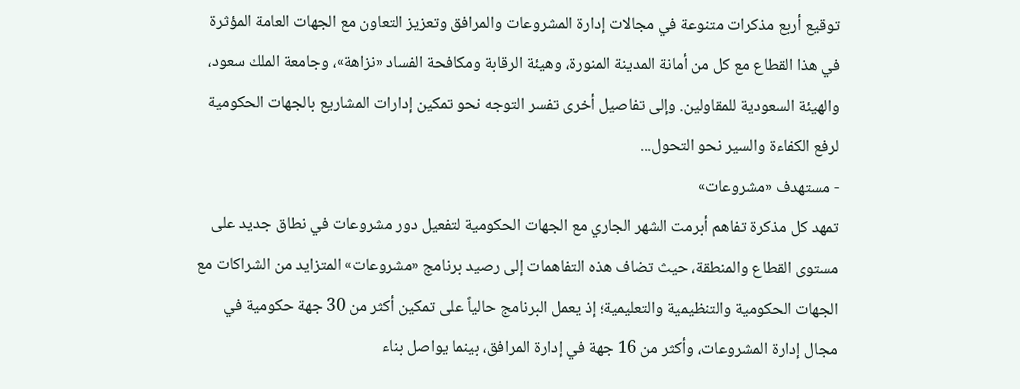توقيع أربع مذكرات متنوعة في مجالات إدارة المشروعات والمرافق وتعزيز التعاون مع الجهات العامة المؤثرة في هذا القطاع مع كل من أمانة المدينة المنورة، وهيئة الرقابة ومكافحة الفساد «نزاهة»، وجامعة الملك سعود، والهيئة السعودية للمقاولين. وإلى تفاصيل أخرى تفسر التوجه نحو تمكين إدارات المشاريع بالجهات الحكومية لرفع الكفاءة والسير نحو التحول...
- مستهدف «مشروعات»
تمهد كل مذكرة تفاهم أبرمت الشهر الجاري مع الجهات الحكومية لتفعيل دور مشروعات في نطاق جديد على مستوى القطاع والمنطقة، حيث تضاف هذه التفاهمات إلى رصيد برنامج «مشروعات» المتزايد من الشراكات مع الجهات الحكومية والتنظيمية والتعليمية؛ إذ يعمل البرنامج حالياً على تمكين أكثر من 30 جهة حكومية في مجال إدارة المشروعات، وأكثر من 16 جهة في إدارة المرافق، بينما يواصل بناء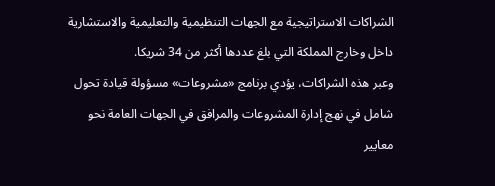الشراكات الاستراتيجية مع الجهات التنظيمية والتعليمية والاستشارية داخل وخارج المملكة التي بلغ عددها أكثر من 34 شريكا.
وعبر هذه الشراكات، يؤدي برنامج «مشروعات» مسؤولة قيادة تحول شامل في نهج إدارة المشروعات والمرافق في الجهات العامة نحو معايير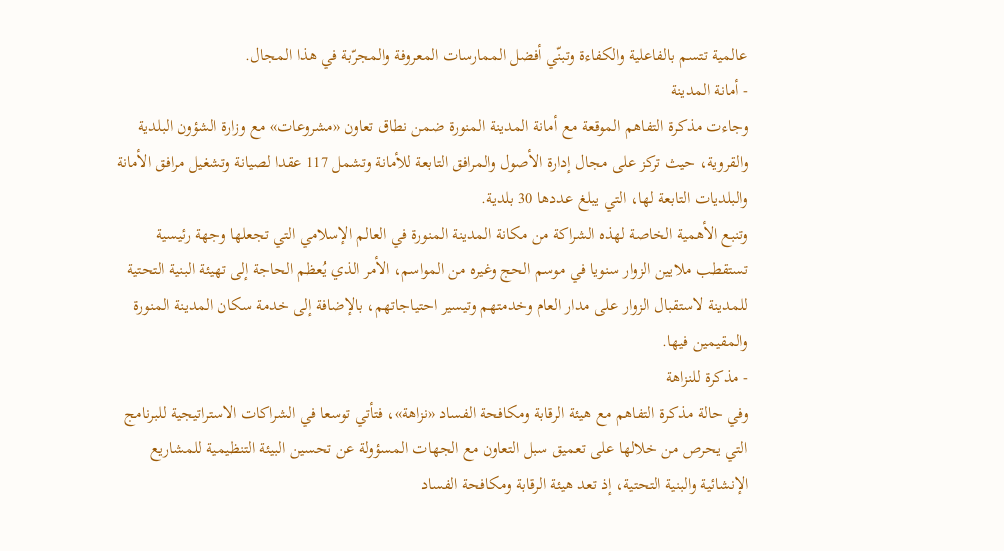عالمية تتسم بالفاعلية والكفاءة وتبنّي أفضل الممارسات المعروفة والمجرّبة في هذا المجال.
- أمانة المدينة
وجاءت مذكرة التفاهم الموقعة مع أمانة المدينة المنورة ضمن نطاق تعاون «مشروعات» مع وزارة الشؤون البلدية والقروية، حيث تركز على مجال إدارة الأصول والمرافق التابعة للأمانة وتشمل 117 عقدا لصيانة وتشغيل مرافق الأمانة والبلديات التابعة لها، التي يبلغ عددها 30 بلدية.
وتنبع الأهمية الخاصة لهذه الشراكة من مكانة المدينة المنورة في العالم الإسلامي التي تجعلها وجهة رئيسية تستقطب ملايين الزوار سنويا في موسم الحج وغيره من المواسم، الأمر الذي يُعظم الحاجة إلى تهيئة البنية التحتية للمدينة لاستقبال الزوار على مدار العام وخدمتهم وتيسير احتياجاتهم، بالإضافة إلى خدمة سكان المدينة المنورة والمقيمين فيها.
- مذكرة للنزاهة
وفي حالة مذكرة التفاهم مع هيئة الرقابة ومكافحة الفساد «نزاهة»، فتأتي توسعا في الشراكات الاستراتيجية للبرنامج التي يحرص من خلالها على تعميق سبل التعاون مع الجهات المسؤولة عن تحسين البيئة التنظيمية للمشاريع الإنشائية والبنية التحتية، إذ تعد هيئة الرقابة ومكافحة الفساد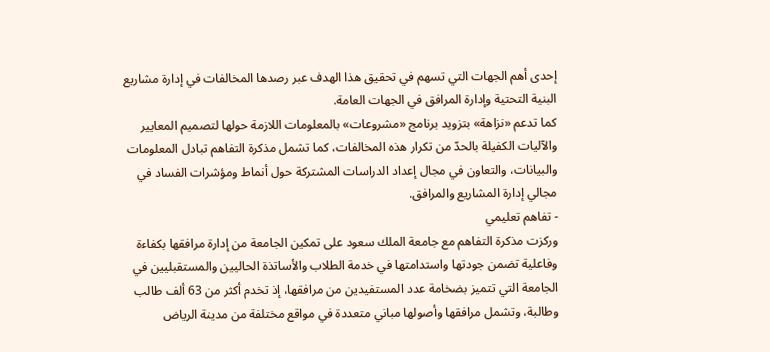إحدى أهم الجهات التي تسهم في تحقيق هذا الهدف عبر رصدها المخالفات في إدارة مشاريع البنية التحتية وإدارة المرافق في الجهات العامة.
كما تدعم «نزاهة» بتزويد برنامج «مشروعات» بالمعلومات اللازمة حولها لتصميم المعايير والآليات الكفيلة بالحدّ من تكرار هذه المخالفات، كما تشمل مذكرة التفاهم تبادل المعلومات والبيانات، والتعاون في مجال إعداد الدراسات المشتركة حول أنماط ومؤشرات الفساد في مجالي إدارة المشاريع والمرافق.
- تفاهم تعليمي
وركزت مذكرة التفاهم مع جامعة الملك سعود على تمكين الجامعة من إدارة مرافقها بكفاءة وفاعلية تضمن جودتها واستدامتها في خدمة الطلاب والأساتذة الحاليين والمستقبليين في الجامعة التي تتميز بضخامة عدد المستفيدين من مرافقها، إذ تخدم أكثر من 63 ألف طالب وطالبة، وتشمل مرافقها وأصولها مباني متعددة في مواقع مختلفة من مدينة الرياض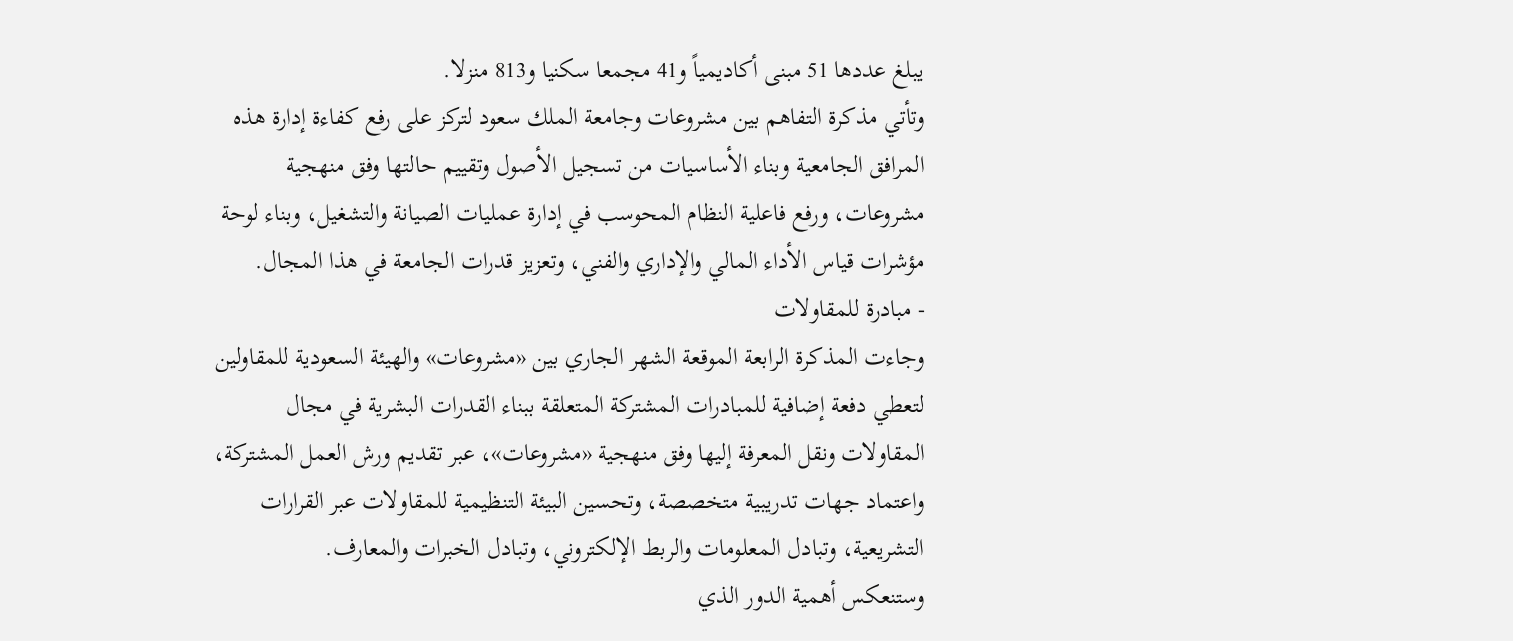يبلغ عددها 51 مبنى أكاديمياً و41 مجمعا سكنيا و813 منزلا.
وتأتي مذكرة التفاهم بين مشروعات وجامعة الملك سعود لتركز على رفع كفاءة إدارة هذه المرافق الجامعية وبناء الأساسيات من تسجيل الأصول وتقييم حالتها وفق منهجية مشروعات، ورفع فاعلية النظام المحوسب في إدارة عمليات الصيانة والتشغيل، وبناء لوحة مؤشرات قياس الأداء المالي والإداري والفني، وتعزيز قدرات الجامعة في هذا المجال.
- مبادرة للمقاولات
وجاءت المذكرة الرابعة الموقعة الشهر الجاري بين «مشروعات» والهيئة السعودية للمقاولين لتعطي دفعة إضافية للمبادرات المشتركة المتعلقة ببناء القدرات البشرية في مجال المقاولات ونقل المعرفة إليها وفق منهجية «مشروعات»، عبر تقديم ورش العمل المشتركة، واعتماد جهات تدريبية متخصصة، وتحسين البيئة التنظيمية للمقاولات عبر القرارات التشريعية، وتبادل المعلومات والربط الإلكتروني، وتبادل الخبرات والمعارف.
وستنعكس أهمية الدور الذي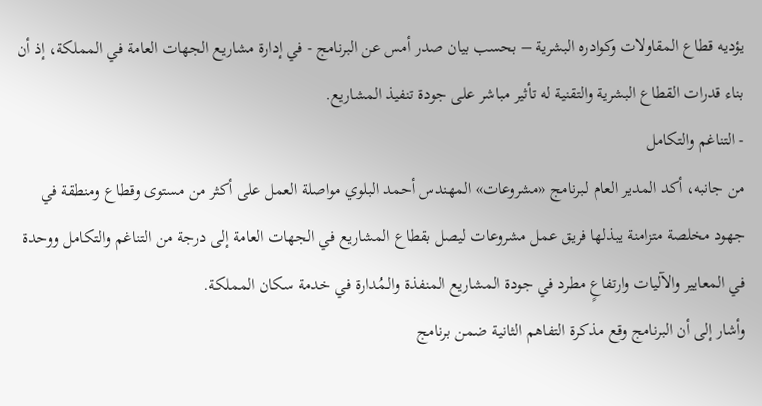يؤديه قطاع المقاولات وكوادره البشرية – بحسب بيان صدر أمس عن البرنامج - في إدارة مشاريع الجهات العامة في المملكة، إذ أن بناء قدرات القطاع البشرية والتقنية له تأثير مباشر على جودة تنفيذ المشاريع.
- التناغم والتكامل
من جانبه، أكد المدير العام لـبرنامج «مشروعات» المهندس أحمد البلوي مواصلة العمل على أكثر من مستوى وقطاع ومنطقة في جهود مخلصة متزامنة يبذلها فريق عمل مشروعات ليصل بقطاع المشاريع في الجهات العامة إلى درجة من التناغم والتكامل ووحدة في المعايير والآليات وارتفاعٍ مطرد في جودة المشاريع المنفذة والـمُدارة في خدمة سكان المملكة.
وأشار إلى أن البرنامج وقع مذكرة التفاهم الثانية ضمن برنامج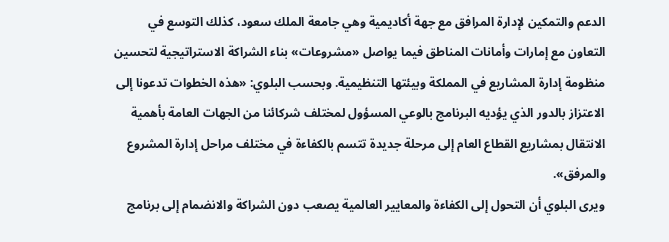الدعم والتمكين لإدارة المرافق مع جهة أكاديمية وهي جامعة الملك سعود، كذلك التوسع في التعاون مع إمارات وأمانات المناطق فيما يواصل «مشروعات» بناء الشراكة الاستراتيجية لتحسين منظومة إدارة المشاريع في المملكة وبيئتها التنظيمية. وبحسب البلوي: «هذه الخطوات تدعونا إلى الاعتزاز بالدور الذي يؤديه البرنامج بالوعي المسؤول لمختلف شركائنا من الجهات العامة بأهمية الانتقال بمشاريع القطاع العام إلى مرحلة جديدة تتسم بالكفاءة في مختلف مراحل إدارة المشروع والمرفق».
ويرى البلوي أن التحول إلى الكفاءة والمعايير العالمية يصعب دون الشراكة والانضمام إلى برنامج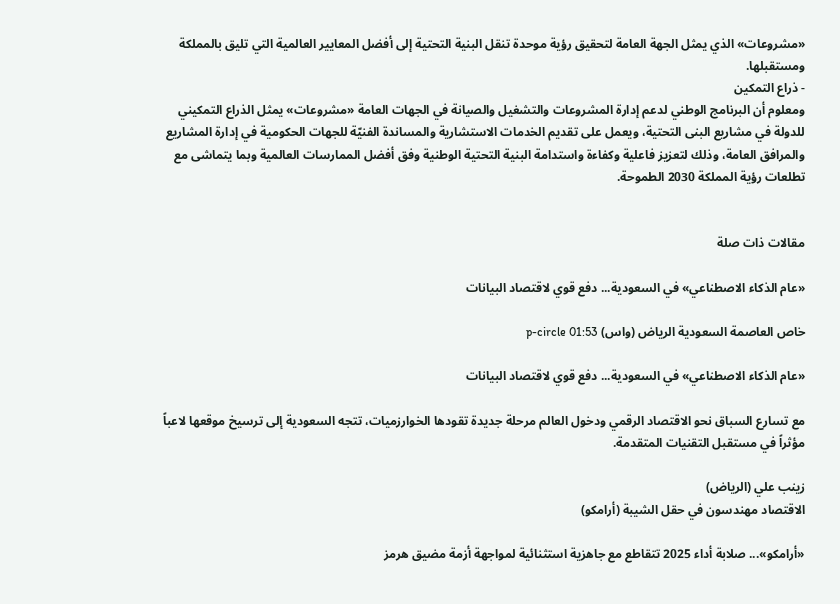«مشروعات» الذي يمثل الجهة العامة لتحقيق رؤية موحدة تنقل البنية التحتية إلى أفضل المعايير العالمية التي تليق بالمملكة ومستقبلها.
- ذراع التمكين
ومعلوم أن البرنامج الوطني لدعم إدارة المشروعات والتشغيل والصيانة في الجهات العامة «مشروعات» يمثل الذراع التمكيني للدولة في مشاريع البنى التحتية، ويعمل على تقديم الخدمات الاستشارية والمساندة الفنيّة للجهات الحكومية في إدارة المشاريع والمرافق العامة، وذلك لتعزيز فاعلية وكفاءة واستدامة البنية التحتية الوطنية وفق أفضل الممارسات العالمية وبما يتماشى مع تطلعات رؤية المملكة 2030 الطموحة.


مقالات ذات صلة

«عام الذكاء الاصطناعي» في السعودية... دفع قوي لاقتصاد البيانات

خاص العاصمة السعودية الرياض (واس) p-circle 01:53

«عام الذكاء الاصطناعي» في السعودية... دفع قوي لاقتصاد البيانات

مع تسارع السباق نحو الاقتصاد الرقمي ودخول العالم مرحلة جديدة تقودها الخوارزميات، تتجه السعودية إلى ترسيخ موقعها لاعباً مؤثراً في مستقبل التقنيات المتقدمة.

زينب علي (الرياض)
الاقتصاد مهندسون في حقل الشيبة (أرامكو)

«أرامكو»... صلابة أداء 2025 تتقاطع مع جاهزية استثنائية لمواجهة أزمة مضيق هرمز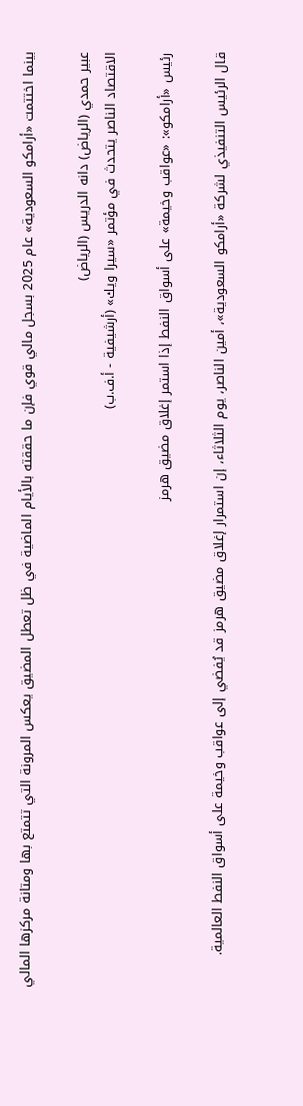بينما اختتمت «أرامكو السعودية» عام 2025 بسجل مالي قوي فإن ما حققته بالأيام الماضية في ظل تعطل المضيق يعكس المرونة التي تتمتع بها ومتانة مركزها المالي

عبير حمدي (الرياض) دانه الدريس (الرياض)
الاقتصاد الناصر يتحدث في مؤتمر «سيرا ويك» (أرشيفية - أ.ف.ب)

رئيس «أرامكو»: «عواقب وخيمة» على أسواق النفط إذا استمر إغلاق مضيق هرمز

قال الرئيس التنفيذي لشركة «أرامكو السعودية»، أمين الناصر، يوم الثلاثاء، إن استمرار إغلاق مضيق هرمز قد يُفضي إلى عواقب وخيمة على أسواق النفط العالمية.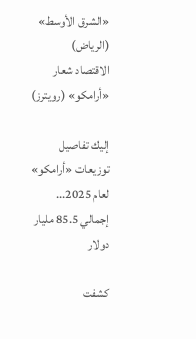«الشرق الأوسط» (الرياض)
الاقتصاد شعار «أرامكو» (رويترز)

إليك تفاصيل توزيعات «أرامكو» لعام 2025... إجمالي 85.5 مليار دولار

كشفت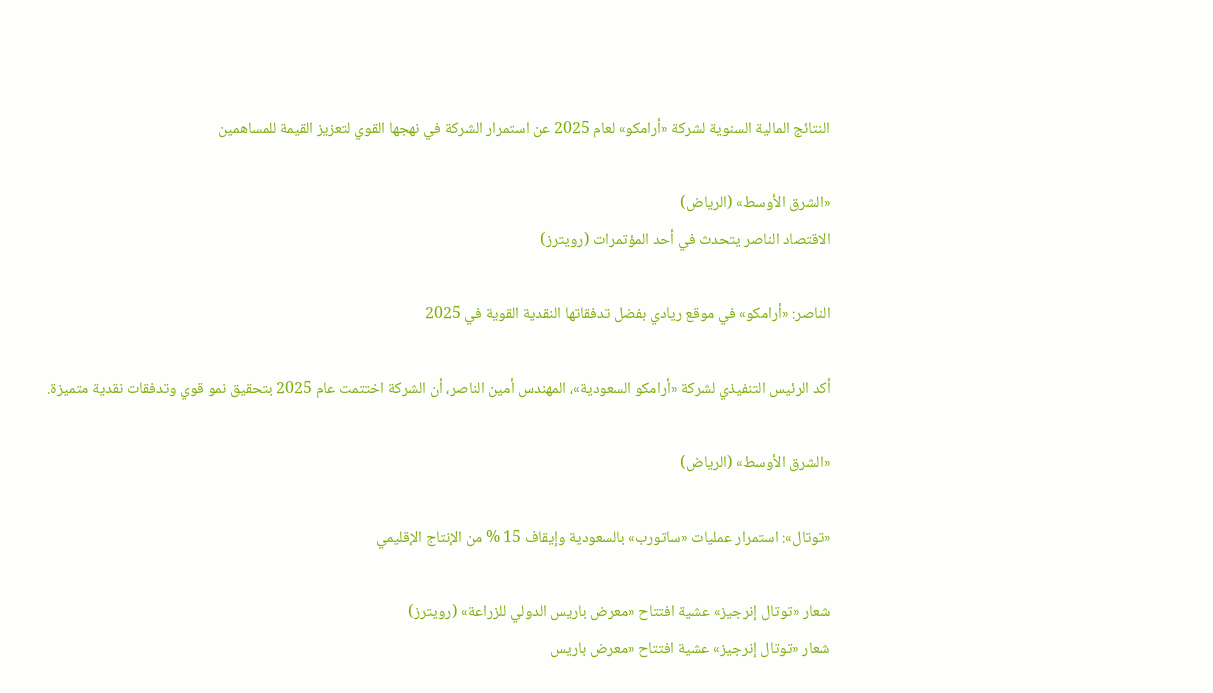النتائج المالية السنوية لشركة «أرامكو» لعام 2025 عن استمرار الشركة في نهجها القوي لتعزيز القيمة للمساهمين

«الشرق الأوسط» (الرياض)
الاقتصاد الناصر يتحدث في أحد المؤتمرات (رويترز)

الناصر: «أرامكو» في موقع ريادي بفضل تدفقاتها النقدية القوية في 2025

أكد الرئيس التنفيذي لشركة «أرامكو السعودية»، المهندس أمين الناصر، أن الشركة اختتمت عام 2025 بتحقيق نمو قوي وتدفقات نقدية متميزة.

«الشرق الأوسط» (الرياض)

«توتال»: استمرار عمليات «ساتورب» بالسعودية وإيقاف 15 % من الإنتاج الإقليمي

شعار «توتال إنرجيز» عشية افتتاح «معرض باريس الدولي للزراعة» (رويترز)
شعار «توتال إنرجيز» عشية افتتاح «معرض باريس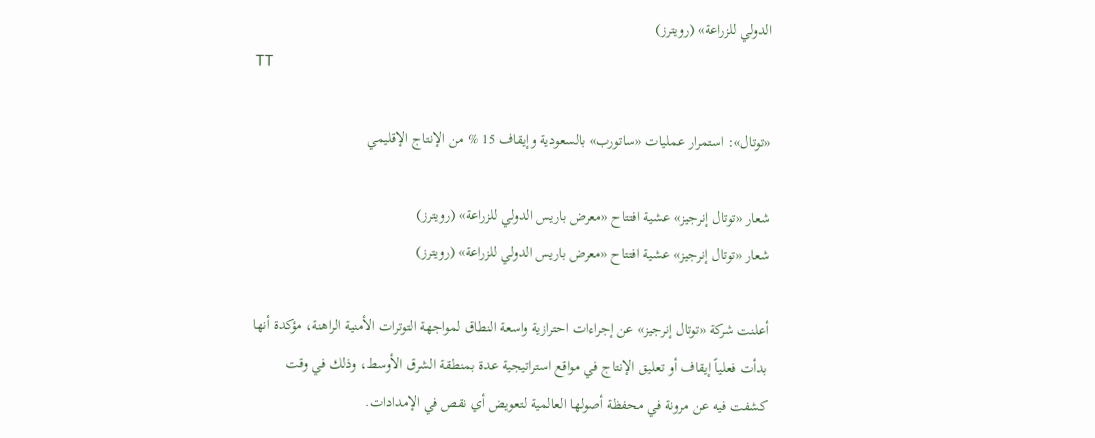الدولي للزراعة» (رويترز)
TT

«توتال»: استمرار عمليات «ساتورب» بالسعودية وإيقاف 15 % من الإنتاج الإقليمي

شعار «توتال إنرجيز» عشية افتتاح «معرض باريس الدولي للزراعة» (رويترز)
شعار «توتال إنرجيز» عشية افتتاح «معرض باريس الدولي للزراعة» (رويترز)

أعلنت شركة «توتال إنرجيز» عن إجراءات احترازية واسعة النطاق لمواجهة التوترات الأمنية الراهنة، مؤكدة أنها بدأت فعلياً إيقاف أو تعليق الإنتاج في مواقع استراتيجية عدة بمنطقة الشرق الأوسط، وذلك في وقت كشفت فيه عن مرونة في محفظة أصولها العالمية لتعويض أي نقص في الإمدادات.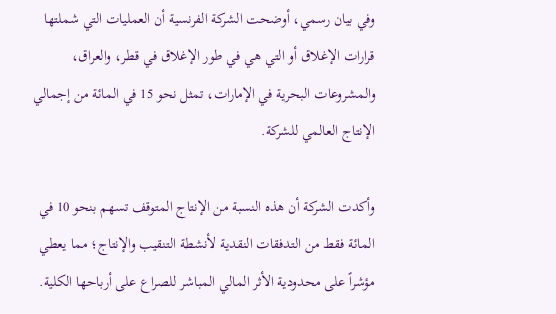وفي بيان رسمي، أوضحت الشركة الفرنسية أن العمليات التي شملتها قرارات الإغلاق أو التي هي في طور الإغلاق في قطر، والعراق، والمشروعات البحرية في الإمارات، تمثل نحو 15 في المائة من إجمالي الإنتاج العالمي للشركة.

وأكدت الشركة أن هذه النسبة من الإنتاج المتوقف تسهم بنحو 10 في المائة فقط من التدفقات النقدية لأنشطة التنقيب والإنتاج؛ مما يعطي مؤشراً على محدودية الأثر المالي المباشر للصراع على أرباحها الكلية.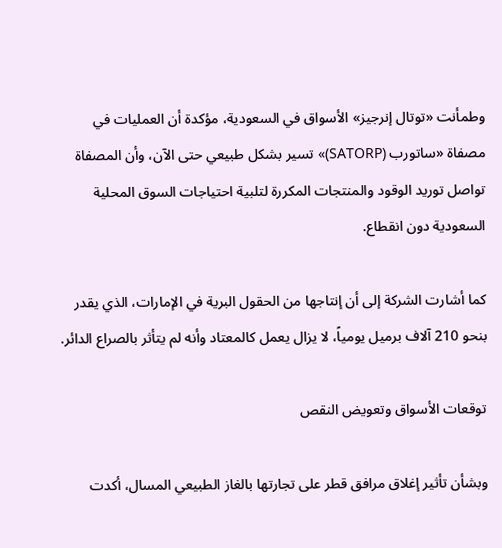وطمأنت «توتال إنرجيز» الأسواق في السعودية، مؤكدة أن العمليات في مصفاة «ساتورب (SATORP)» تسير بشكل طبيعي حتى الآن، وأن المصفاة تواصل توريد الوقود والمنتجات المكررة لتلبية احتياجات السوق المحلية السعودية دون انقطاع.

كما أشارت الشركة إلى أن إنتاجها من الحقول البرية في الإمارات، الذي يقدر بنحو 210 آلاف برميل يومياً، لا يزال يعمل كالمعتاد وأنه لم يتأثر بالصراع الدائر.

توقعات الأسواق وتعويض النقص

وبشأن تأثير إغلاق مرافق قطر على تجارتها بالغاز الطبيعي المسال، أكدت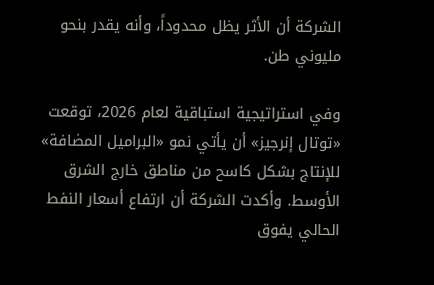الشركة أن الأثر يظل محدوداً، وأنه يقدر بنحو مليوني طن.

وفي استراتيجية استباقية لعام 2026، توقعت «توتال إنرجيز» أن يأتي نمو «البراميل المضافة» للإنتاج بشكل كاسح من مناطق خارج الشرق الأوسط. وأكدت الشركة أن ارتفاع أسعار النفط الحالي يفوق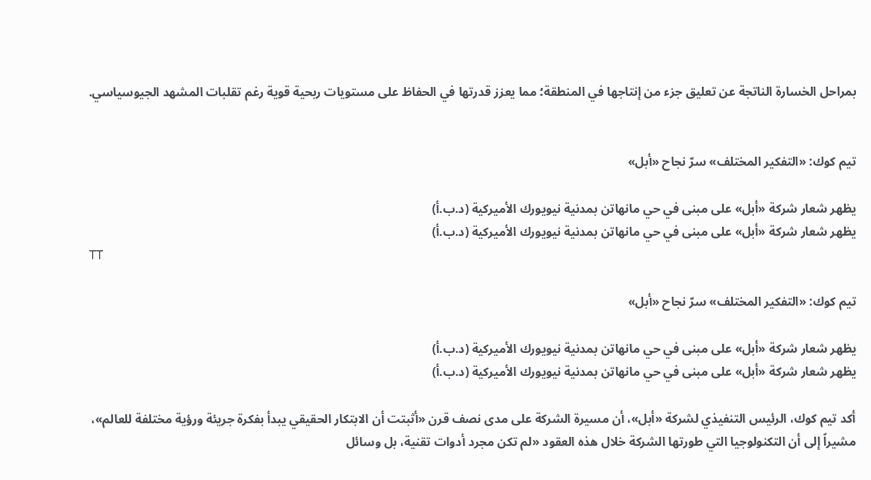بمراحل الخسارة الناتجة عن تعليق جزء من إنتاجها في المنطقة؛ مما يعزز قدرتها في الحفاظ على مستويات ربحية قوية رغم تقلبات المشهد الجيوسياسي.


تيم كوك: «التفكير المختلف» سرّ نجاح «أبل»

يظهر شعار شركة «أبل» على مبنى في حي مانهاتن بمدنية نيويورك الأميركية (د.ب.أ)
يظهر شعار شركة «أبل» على مبنى في حي مانهاتن بمدنية نيويورك الأميركية (د.ب.أ)
TT

تيم كوك: «التفكير المختلف» سرّ نجاح «أبل»

يظهر شعار شركة «أبل» على مبنى في حي مانهاتن بمدنية نيويورك الأميركية (د.ب.أ)
يظهر شعار شركة «أبل» على مبنى في حي مانهاتن بمدنية نيويورك الأميركية (د.ب.أ)

أكد تيم كوك، الرئيس التنفيذي لشركة «أبل»، أن مسيرة الشركة على مدى نصف قرن «أثبتت أن الابتكار الحقيقي يبدأ بفكرة جريئة ورؤية مختلفة للعالم»، مشيراً إلى أن التكنولوجيا التي طورتها الشركة خلال هذه العقود «لم تكن مجرد أدوات تقنية، بل وسائل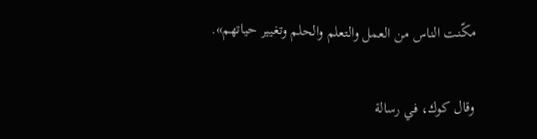مكّنت الناس من العمل والتعلم والحلم وتغيير حياتهم».

وقال كوك، في رسالة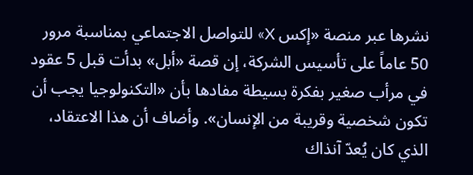نشرها عبر منصة «إكس X» للتواصل الاجتماعي بمناسبة مرور 50 عاماً على تأسيس الشركة، إن قصة «أبل» بدأت قبل 5 عقود في مرأب صغير بفكرة بسيطة مفادها بأن «التكنولوجيا يجب أن تكون شخصية وقريبة من الإنسان». وأضاف أن هذا الاعتقاد، الذي كان يُعدّ آنذاك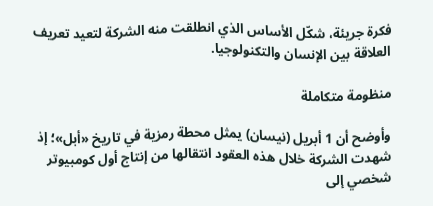فكرة جريئة، شكّل الأساس الذي انطلقت منه الشركة لتعيد تعريف العلاقة بين الإنسان والتكنولوجيا.

منظومة متكاملة

وأوضح أن 1 أبريل (نيسان) يمثل محطة رمزية في تاريخ «أبل»؛ إذ شهدت الشركة خلال هذه العقود انتقالها من إنتاج أول كومبيوتر شخصي إلى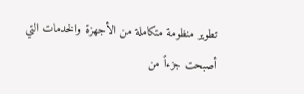تطوير منظومة متكاملة من الأجهزة والخدمات التي أصبحت جزءاً من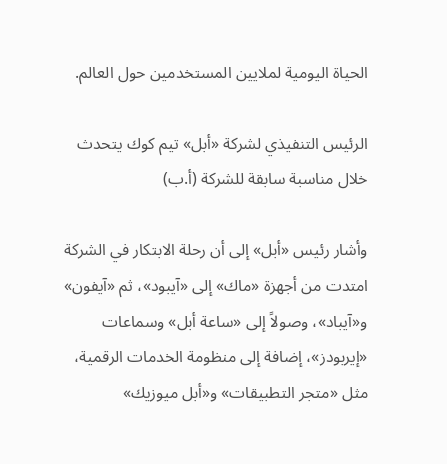الحياة اليومية لملايين المستخدمين حول العالم.

الرئيس التنفيذي لشركة «أبل» تيم كوك يتحدث خلال مناسبة سابقة للشركة (أ.ب)

وأشار رئيس «أبل» إلى أن رحلة الابتكار في الشركة امتدت من أجهزة «ماك» إلى «آيبود»، ثم «آيفون» و«آيباد»، وصولاً إلى «ساعة أبل» وسماعات «إيربودز»، إضافة إلى منظومة الخدمات الرقمية، مثل «متجر التطبيقات» و«أبل ميوزيك»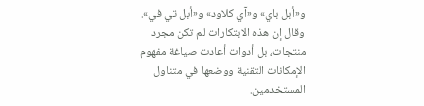و«أبل باي» و«آي كلاود» و«أبل تي في». وقال إن هذه الابتكارات لم تكن مجرد منتجات، بل أدوات أعادت صياغة مفهوم الإمكانات التقنية ووضعها في متناول المستخدمين.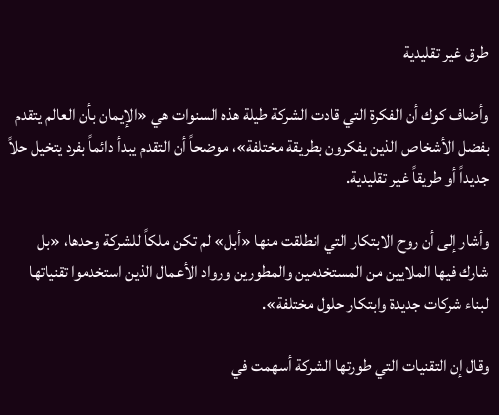طرق غير تقليدية

وأضاف كوك أن الفكرة التي قادت الشركة طيلة هذه السنوات هي «الإيمان بأن العالم يتقدم بفضل الأشخاص الذين يفكرون بطريقة مختلفة»، موضحاً أن التقدم يبدأ دائماً بفرد يتخيل حلاً جديداً أو طريقاً غير تقليدية.

وأشار إلى أن روح الابتكار التي انطلقت منها «أبل» لم تكن ملكاً للشركة وحدها، «بل شارك فيها الملايين من المستخدمين والمطورين ورواد الأعمال الذين استخدموا تقنياتها لبناء شركات جديدة وابتكار حلول مختلفة».

وقال إن التقنيات التي طورتها الشركة أسهمت في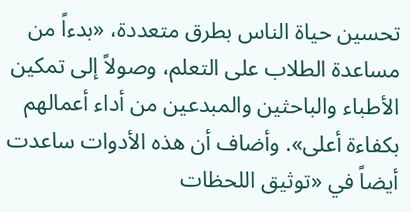تحسين حياة الناس بطرق متعددة، «بدءاً من مساعدة الطلاب على التعلم، وصولاً إلى تمكين الأطباء والباحثين والمبدعين من أداء أعمالهم بكفاءة أعلى». وأضاف أن هذه الأدوات ساعدت أيضاً في «توثيق اللحظات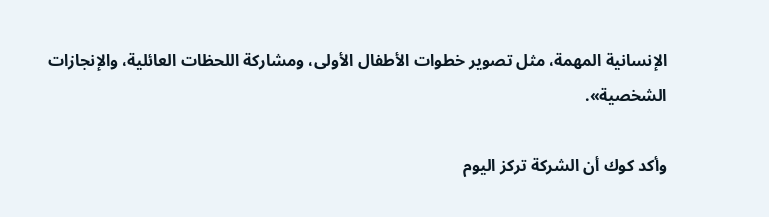الإنسانية المهمة، مثل تصوير خطوات الأطفال الأولى، ومشاركة اللحظات العائلية، والإنجازات الشخصية».

وأكد كوك أن الشركة تركز اليوم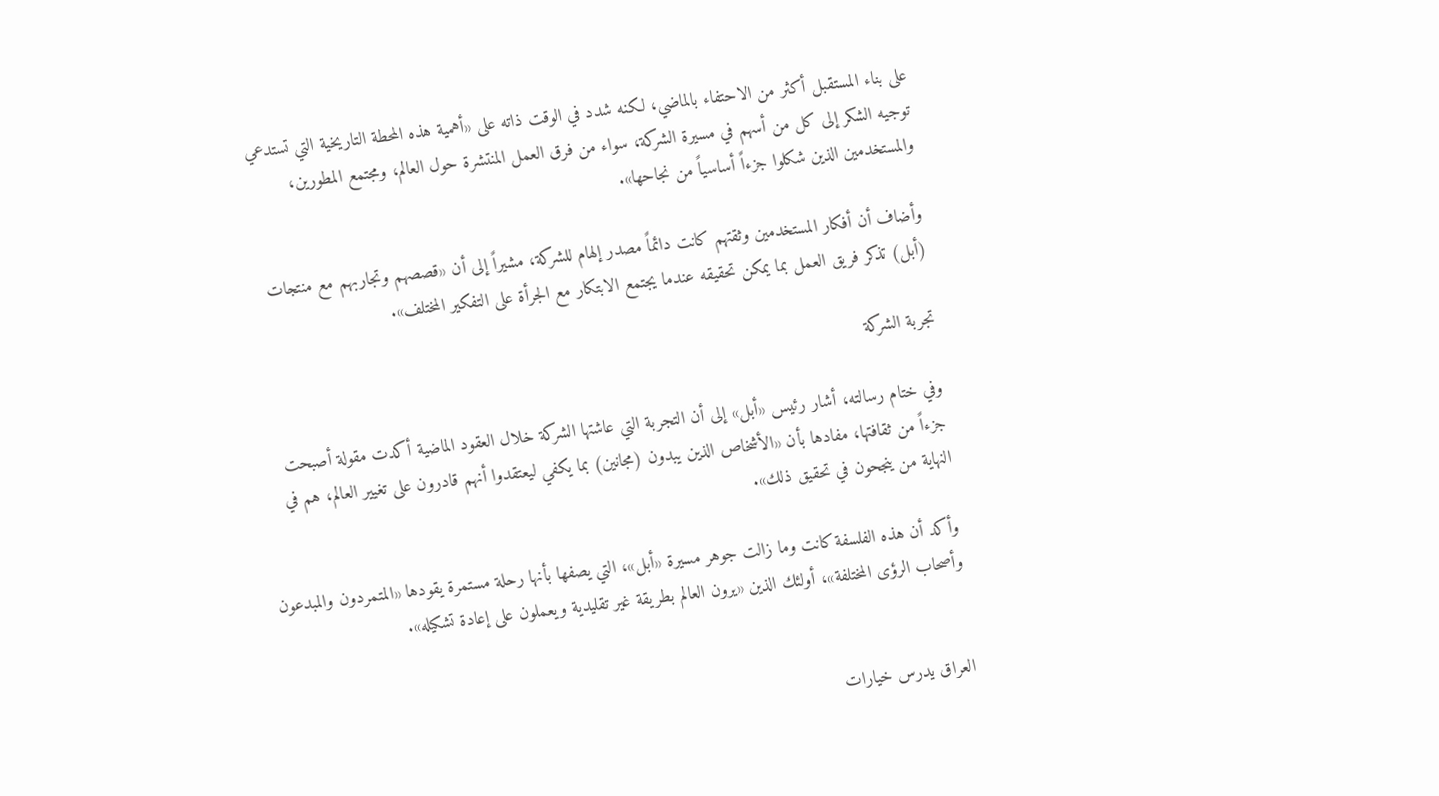على بناء المستقبل أكثر من الاحتفاء بالماضي، لكنه شدد في الوقت ذاته على «أهمية هذه المحطة التاريخية التي تستدعي توجيه الشكر إلى كل من أسهم في مسيرة الشركة، سواء من فرق العمل المنتشرة حول العالم، ومجتمع المطورين، والمستخدمين الذين شكلوا جزءاً أساسياً من نجاحها».

وأضاف أن أفكار المستخدمين وثقتهم كانت دائماً مصدر إلهام للشركة، مشيراً إلى أن «قصصهم وتجاربهم مع منتجات (أبل) تذكر فريق العمل بما يمكن تحقيقه عندما يجتمع الابتكار مع الجرأة على التفكير المختلف».

تجربة الشركة

وفي ختام رسالته، أشار رئيس «أبل» إلى أن التجربة التي عاشتها الشركة خلال العقود الماضية أكدت مقولة أصبحت جزءاً من ثقافتها، مفادها بأن «الأشخاص الذين يبدون (مجانين) بما يكفي ليعتقدوا أنهم قادرون على تغيير العالم، هم في النهاية من ينجحون في تحقيق ذلك».

وأكد أن هذه الفلسفة كانت وما زالت جوهر مسيرة «أبل»، التي يصفها بأنها رحلة مستمرة يقودها «المتمردون والمبدعون وأصحاب الرؤى المختلفة»، أولئك الذين «يرون العالم بطريقة غير تقليدية ويعملون على إعادة تشكيله».


العراق يدرس خيارات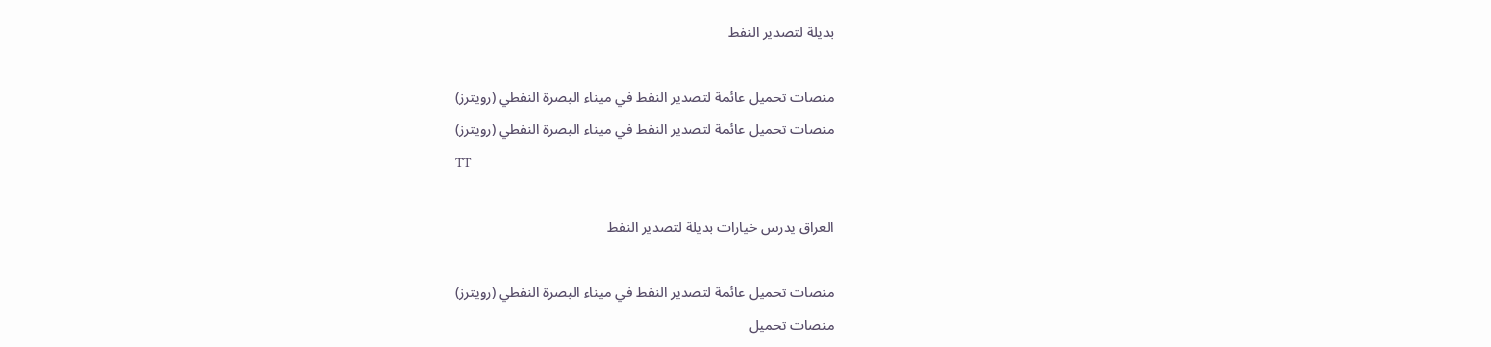بديلة لتصدير النفط

منصات تحميل عائمة لتصدير النفط في ميناء البصرة النفطي (رويترز)
منصات تحميل عائمة لتصدير النفط في ميناء البصرة النفطي (رويترز)
TT

العراق يدرس خيارات بديلة لتصدير النفط

منصات تحميل عائمة لتصدير النفط في ميناء البصرة النفطي (رويترز)
منصات تحميل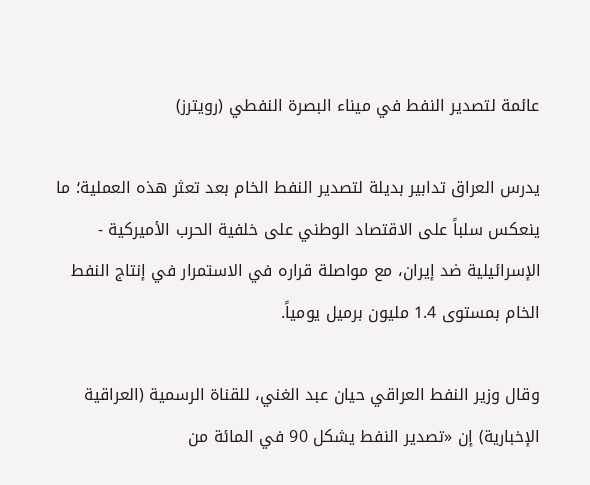عائمة لتصدير النفط في ميناء البصرة النفطي (رويترز)

يدرس العراق تدابير بديلة لتصدير النفط الخام بعد تعثر هذه العملية؛ ما ينعكس سلباً على الاقتصاد الوطني على خلفية الحرب الأميركية - الإسرائيلية ضد إيران، مع مواصلة قراره في الاستمرار ‌في إنتاج النفط الخام بمستوى 1.4 مليون برميل يومياً.

وقال وزير النفط العراقي حيان عبد الغني، للقناة الرسمية (العراقية الإخبارية) إن «تصدير النفط يشكل 90 في المائة من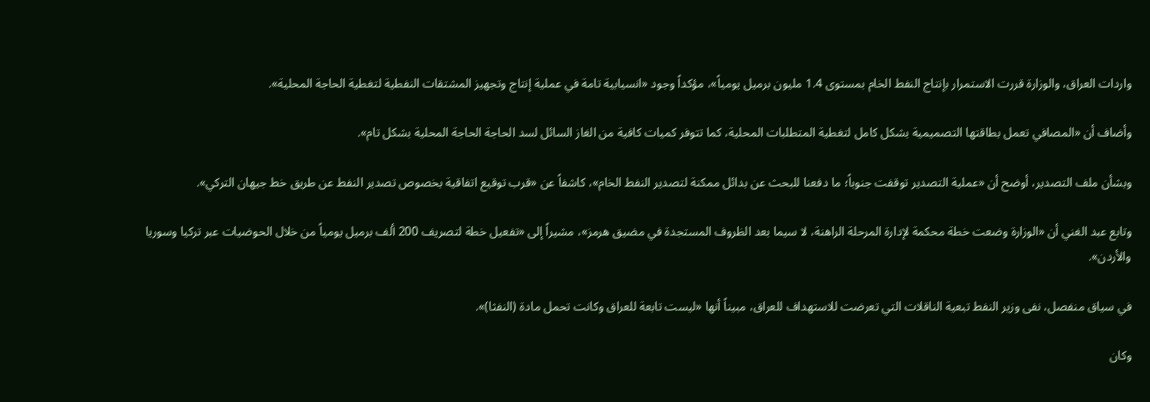واردات العراق، والوزارة قررت الاستمرار بإنتاج النفط الخام بمستوى 1.4 مليون برميل يومياً»، مؤكداً وجود «انسيابية تامة في عملية إنتاج وتجهيز المشتقات النفطية لتغطية الحاجة المحلية».

وأضاف أن «المصافي تعمل بطاقتها التصميمية بشكل كامل لتغطية المتطلبات المحلية، كما تتوفر كميات كافية من الغاز السائل لسد الحاجة الحاجة المحلية بشكل تام».

وبشأن ملف التصدير، أوضح أن «عملية التصدير توقفت جنوباً؛ ما دفعنا للبحث عن بدائل ممكنة لتصدير النفط الخام»، كاشفاً عن «قرب توقيع اتفاقية بخصوص تصدير النفط عن طريق خط جيهان التركي».

وتابع عبد الغني أن «الوزارة وضعت خطة محكمة لإدارة المرحلة الراهنة، لا سيما بعد الظروف المستجدة في مضيق هرمز»، مشيراً إلى «تفعيل خطة لتصريف 200 ألف برميل يومياً من خلال الحوضيات عبر تركيا وسوريا والأردن».

في سياق منفصل، نفى وزير النفط تبعية الناقلات التي تعرضت للاستهداف للعراق، مبيناً أنها «ليست تابعة للعراق وكانت تحمل مادة (النفثا)».

وكان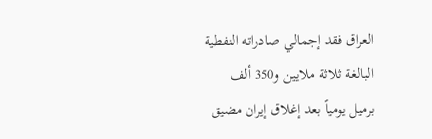العراق فقد إجمالي صادراته النفطية البالغة ثلاثة ملايين و350 ألف برميل يومياً بعد إغلاق إيران مضيق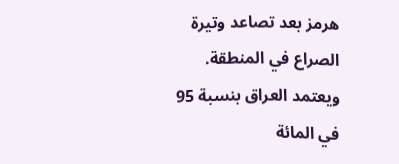هرمز بعد تصاعد وتيرة الصراع في المنطقة. ويعتمد العراق بنسبة 95 في المائة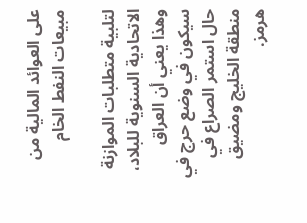على العوائد المالية من مبيعات النفط الخام

لتلبية متطلبات الموازنة الاتحادية السنوية للبلاد، وهذا يعني أن العراق سيكون في وضع حرج في حال استمر الصراع في منطقة الخليج ومضيق هرمز.